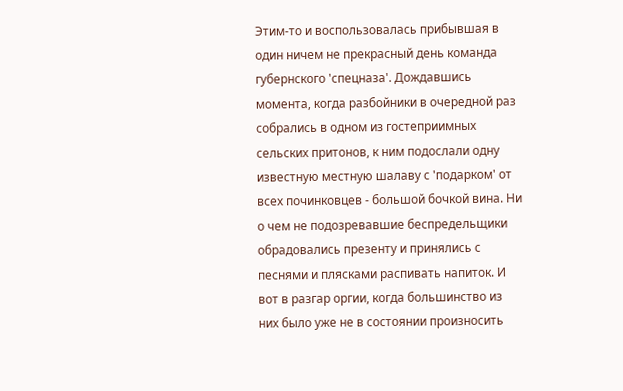Этим-то и воспользовалась прибывшая в один ничем не прекрасный день команда губернского 'спецназа'. Дождавшись момента, когда разбойники в очередной раз собрались в одном из гостеприимных сельских притонов, к ним подослали одну известную местную шалаву с 'подарком' от всех починковцев - большой бочкой вина. Ни о чем не подозревавшие беспредельщики обрадовались презенту и принялись с песнями и плясками распивать напиток. И вот в разгар оргии, когда большинство из них было уже не в состоянии произносить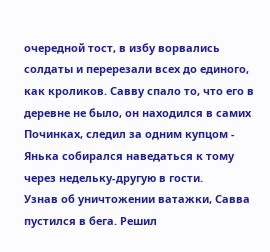очередной тост, в избу ворвались солдаты и перерезали всех до единого, как кроликов. Савву спало то, что его в деревне не было, он находился в самих Починках, следил за одним купцом - Янька собирался наведаться к тому через недельку-другую в гости.
Узнав об уничтожении ватажки, Савва пустился в бега. Решил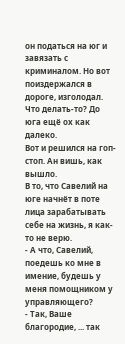он податься на юг и завязать с криминалом. Но вот поиздержался в дороге, изголодал. Что делать-то? До юга ещё ох как далеко.
Вот и решился на гоп-стоп. Ан вишь, как вышло.
В то, что Савелий на юге начнёт в поте лица зарабатывать себе на жизнь, я как-то не верю.
- А что, Савелий, поедешь ко мне в имение, будешь у меня помощником у управляющего?
- Так, Ваше благородие, ... так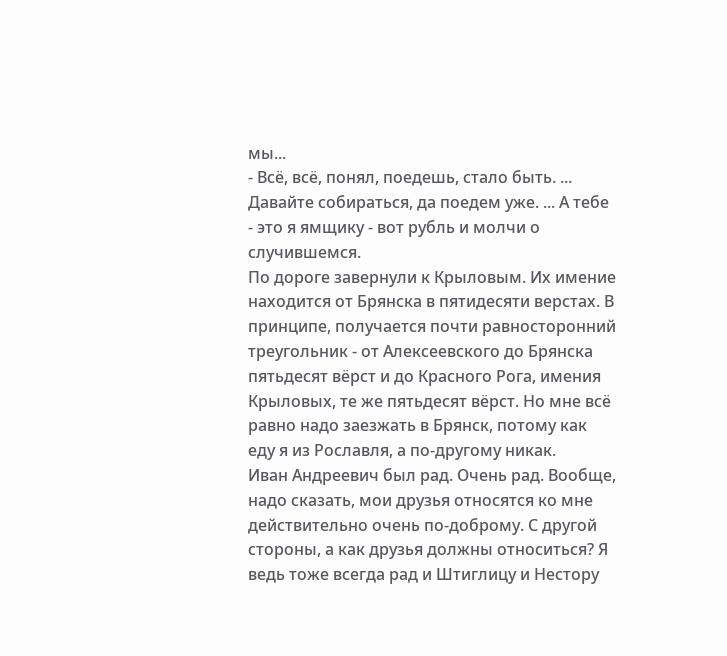мы...
- Всё, всё, понял, поедешь, стало быть. ... Давайте собираться, да поедем уже. ... А тебе - это я ямщику - вот рубль и молчи о случившемся.
По дороге завернули к Крыловым. Их имение находится от Брянска в пятидесяти верстах. В принципе, получается почти равносторонний треугольник - от Алексеевского до Брянска пятьдесят вёрст и до Красного Рога, имения Крыловых, те же пятьдесят вёрст. Но мне всё равно надо заезжать в Брянск, потому как еду я из Рославля, а по-другому никак.
Иван Андреевич был рад. Очень рад. Вообще, надо сказать, мои друзья относятся ко мне действительно очень по-доброму. С другой стороны, а как друзья должны относиться? Я ведь тоже всегда рад и Штиглицу и Нестору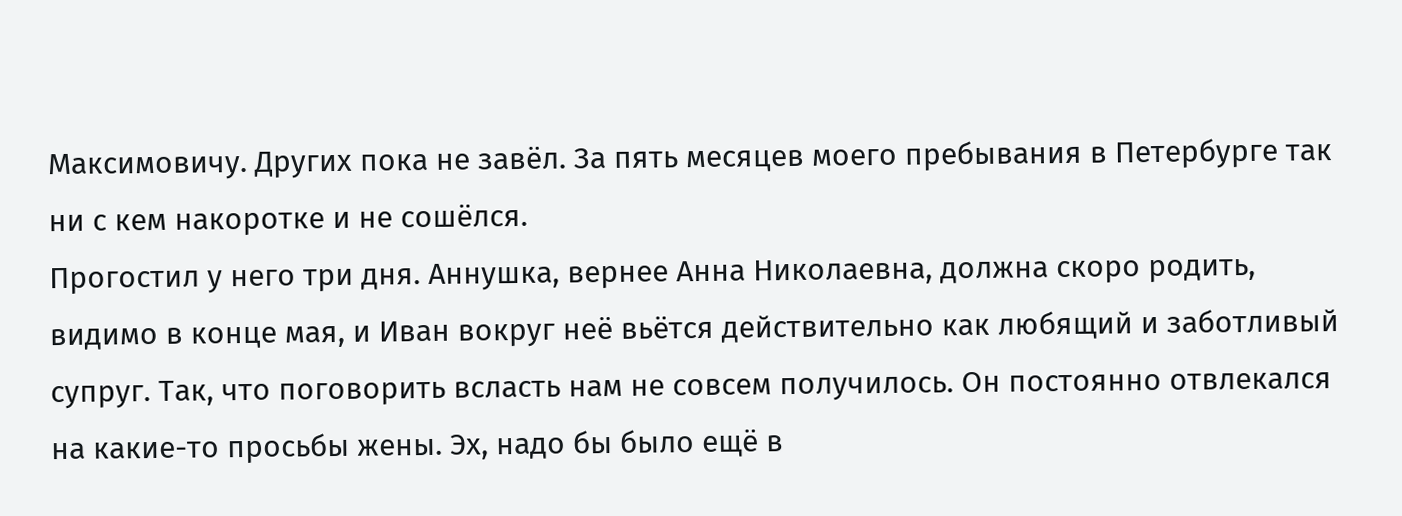Максимовичу. Других пока не завёл. За пять месяцев моего пребывания в Петербурге так ни с кем накоротке и не сошёлся.
Прогостил у него три дня. Аннушка, вернее Анна Николаевна, должна скоро родить, видимо в конце мая, и Иван вокруг неё вьётся действительно как любящий и заботливый супруг. Так, что поговорить всласть нам не совсем получилось. Он постоянно отвлекался на какие-то просьбы жены. Эх, надо бы было ещё в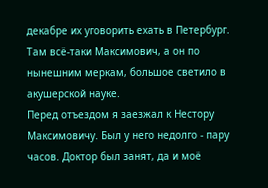декабре их уговорить ехать в Петербург. Там всё-таки Максимович, а он по нынешним меркам, большое светило в акушерской науке.
Перед отъездом я заезжал к Нестору Максимовичу. Был у него недолго - пару часов. Доктор был занят, да и моё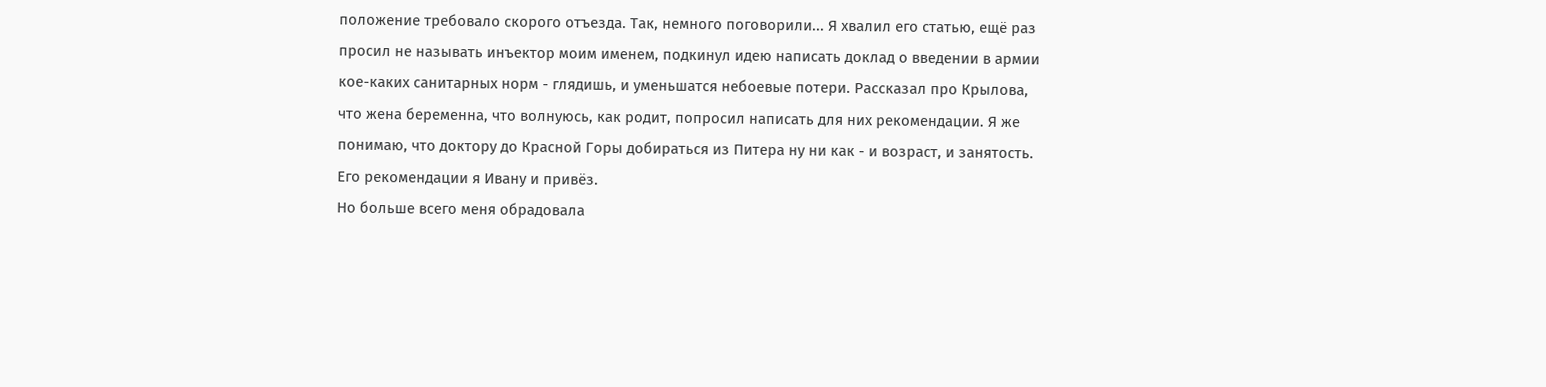положение требовало скорого отъезда. Так, немного поговорили... Я хвалил его статью, ещё раз просил не называть инъектор моим именем, подкинул идею написать доклад о введении в армии кое-каких санитарных норм - глядишь, и уменьшатся небоевые потери. Рассказал про Крылова, что жена беременна, что волнуюсь, как родит, попросил написать для них рекомендации. Я же понимаю, что доктору до Красной Горы добираться из Питера ну ни как - и возраст, и занятость.
Его рекомендации я Ивану и привёз.
Но больше всего меня обрадовала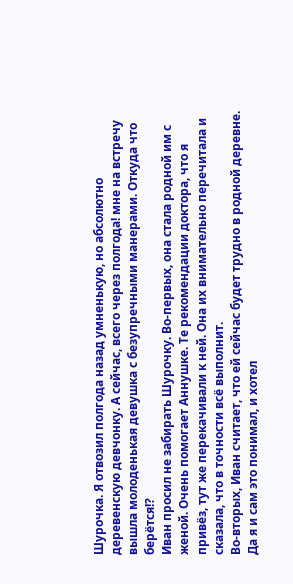Шурочка. Я отвозил полгода назад умненькую, но абсолютно деревенскую девчонку. А сейчас, всего через полгода! мне на встречу вышла молоденькая девушка с безупречными манерами. Откуда что берётся!?
Иван просил не забирать Шурочку. Во-первых, она стала родной им с женой. Очень помогает Аннушке. Те рекомендации доктора, что я привёз, тут же перекачивали к ней. Она их внимательно перечитала и сказала, что в точности всё выполнит.
Во-вторых, Иван считает, что ей сейчас будет трудно в родной деревне.
Да я и сам это понимал, и хотел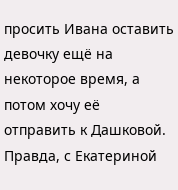просить Ивана оставить девочку ещё на некоторое время, а потом хочу её отправить к Дашковой. Правда, с Екатериной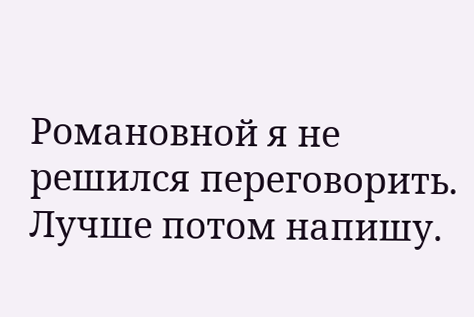Романовной я не решился переговорить. Лучше потом напишу.